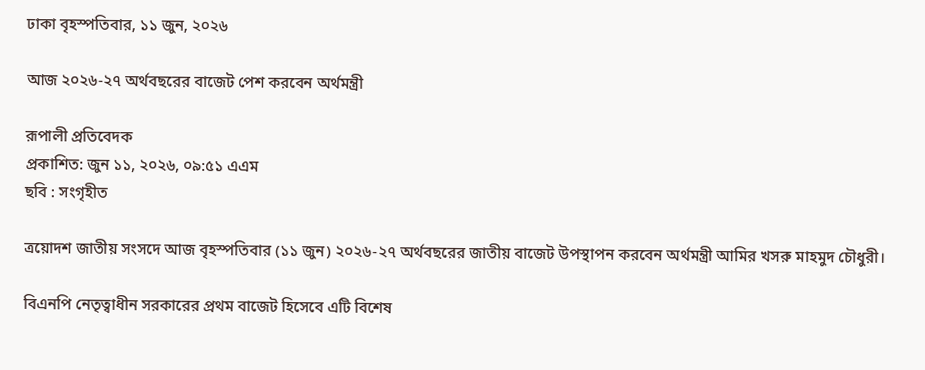ঢাকা বৃহস্পতিবার, ১১ জুন, ২০২৬

আজ ২০২৬-২৭ অর্থবছরের বাজেট পেশ করবেন অর্থমন্ত্রী

রূপালী প্রতিবেদক
প্রকাশিত: জুন ১১, ২০২৬, ০৯:৫১ এএম
ছবি : সংগৃহীত

ত্রয়োদশ জাতীয় সংসদে আজ বৃহস্পতিবার (১১ জুন) ২০২৬-২৭ অর্থবছরের জাতীয় বাজেট উপস্থাপন করবেন অর্থমন্ত্রী আমির খসরু মাহমুদ চৌধুরী।

বিএনপি নেতৃত্বাধীন সরকারের প্রথম বাজেট হিসেবে এটি বিশেষ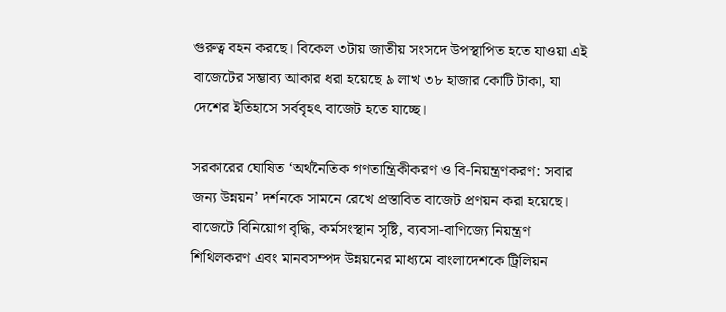গুরুত্ব বহন করছে। বিকেল ৩টায় জাতীয় সংসদে উপস্থাপিত হতে যাওয়া এই বাজেটের সম্ভাব্য আকার ধরা হয়েছে ৯ লাখ ৩৮ হাজার কোটি টাকা, যা দেশের ইতিহাসে সর্ববৃহৎ বাজেট হতে যাচ্ছে।

সরকারের ঘোষিত ‘অর্থনৈতিক গণতান্ত্রিকীকরণ ও বি-নিয়ন্ত্রণকরণ: সবার জন্য উন্নয়ন’ দর্শনকে সামনে রেখে প্রস্তাবিত বাজেট প্রণয়ন করা হয়েছে। বাজেটে বিনিয়োগ বৃদ্ধি, কর্মসংস্থান সৃষ্টি, ব্যবসা-বাণিজ্যে নিয়ন্ত্রণ শিথিলকরণ এবং মানবসম্পদ উন্নয়নের মাধ্যমে বাংলাদেশকে ট্রিলিয়ন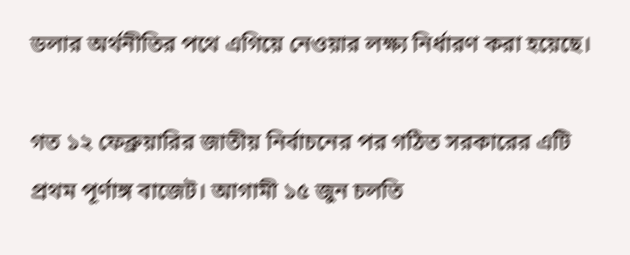ডলার অর্থনীতির পথে এগিয়ে নেওয়ার লক্ষ্য নির্ধারণ করা হয়েছে।

গত ১২ ফেব্রুয়ারির জাতীয় নির্বাচনের পর গঠিত সরকারের এটি প্রথম পূর্ণাঙ্গ বাজেট। আগামী ১৫ জুন চলতি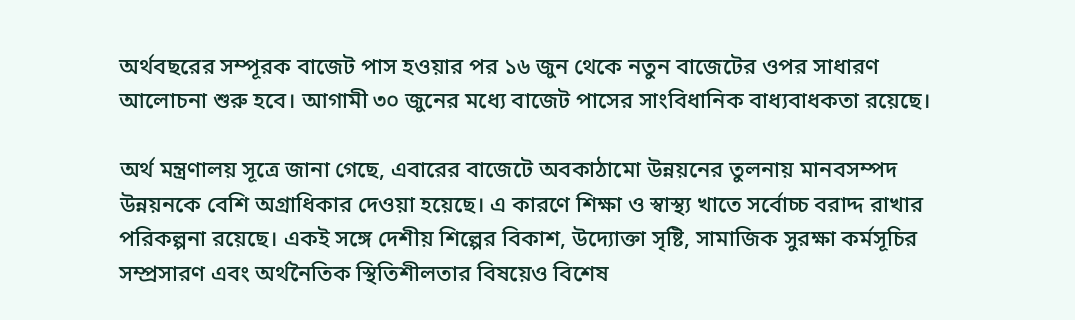অর্থবছরের সম্পূরক বাজেট পাস হওয়ার পর ১৬ জুন থেকে নতুন বাজেটের ওপর সাধারণ আলোচনা শুরু হবে। আগামী ৩০ জুনের মধ্যে বাজেট পাসের সাংবিধানিক বাধ্যবাধকতা রয়েছে।

অর্থ মন্ত্রণালয় সূত্রে জানা গেছে, এবারের বাজেটে অবকাঠামো উন্নয়নের তুলনায় মানবসম্পদ উন্নয়নকে বেশি অগ্রাধিকার দেওয়া হয়েছে। এ কারণে শিক্ষা ও স্বাস্থ্য খাতে সর্বোচ্চ বরাদ্দ রাখার পরিকল্পনা রয়েছে। একই সঙ্গে দেশীয় শিল্পের বিকাশ, উদ্যোক্তা সৃষ্টি, সামাজিক সুরক্ষা কর্মসূচির সম্প্রসারণ এবং অর্থনৈতিক স্থিতিশীলতার বিষয়েও বিশেষ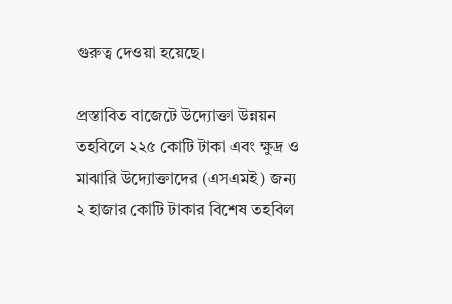গুরুত্ব দেওয়া হয়েছে।

প্রস্তাবিত বাজেটে উদ্যোক্তা উন্নয়ন তহবিলে ২২৫ কোটি টাকা এবং ক্ষুদ্র ও মাঝারি উদ্যোক্তাদের (এসএমই) জন্য ২ হাজার কোটি টাকার বিশেষ তহবিল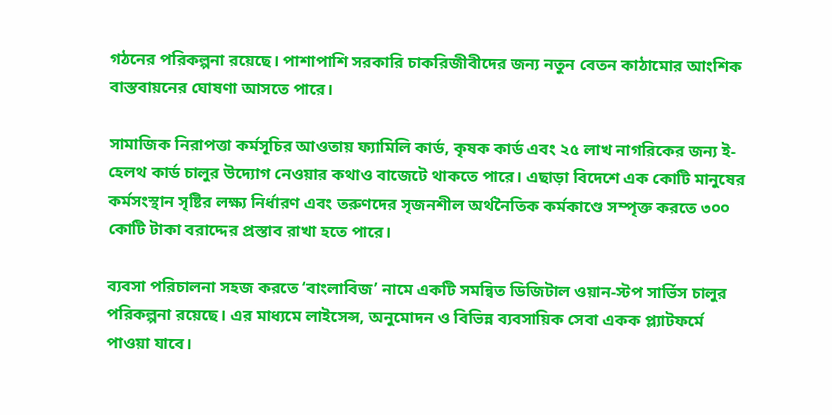গঠনের পরিকল্পনা রয়েছে। পাশাপাশি সরকারি চাকরিজীবীদের জন্য নতুন বেতন কাঠামোর আংশিক বাস্তবায়নের ঘোষণা আসতে পারে।

সামাজিক নিরাপত্তা কর্মসূচির আওতায় ফ্যামিলি কার্ড, কৃষক কার্ড এবং ২৫ লাখ নাগরিকের জন্য ই-হেলথ কার্ড চালুর উদ্যোগ নেওয়ার কথাও বাজেটে থাকতে পারে। এছাড়া বিদেশে এক কোটি মানুষের কর্মসংস্থান সৃষ্টির লক্ষ্য নির্ধারণ এবং তরুণদের সৃজনশীল অর্থনৈতিক কর্মকাণ্ডে সম্পৃক্ত করতে ৩০০ কোটি টাকা বরাদ্দের প্রস্তাব রাখা হতে পারে।

ব্যবসা পরিচালনা সহজ করতে ‘বাংলাবিজ’ নামে একটি সমন্বিত ডিজিটাল ওয়ান-স্টপ সার্ভিস চালুর পরিকল্পনা রয়েছে। এর মাধ্যমে লাইসেন্স, অনুমোদন ও বিভিন্ন ব্যবসায়িক সেবা একক প্ল্যাটফর্মে পাওয়া যাবে।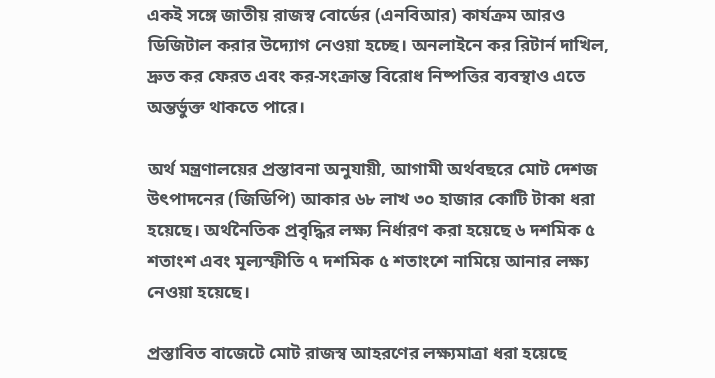একই সঙ্গে জাতীয় রাজস্ব বোর্ডের (এনবিআর) কার্যক্রম আরও ডিজিটাল করার উদ্যোগ নেওয়া হচ্ছে। অনলাইনে কর রিটার্ন দাখিল, দ্রুত কর ফেরত এবং কর-সংক্রান্ত বিরোধ নিষ্পত্তির ব্যবস্থাও এতে অন্তর্ভুক্ত থাকতে পারে।

অর্থ মন্ত্রণালয়ের প্রস্তাবনা অনুযায়ী, আগামী অর্থবছরে মোট দেশজ উৎপাদনের (জিডিপি) আকার ৬৮ লাখ ৩০ হাজার কোটি টাকা ধরা হয়েছে। অর্থনৈতিক প্রবৃদ্ধির লক্ষ্য নির্ধারণ করা হয়েছে ৬ দশমিক ৫ শতাংশ এবং মূল্যস্ফীতি ৭ দশমিক ৫ শতাংশে নামিয়ে আনার লক্ষ্য নেওয়া হয়েছে।

প্রস্তাবিত বাজেটে মোট রাজস্ব আহরণের লক্ষ্যমাত্রা ধরা হয়েছে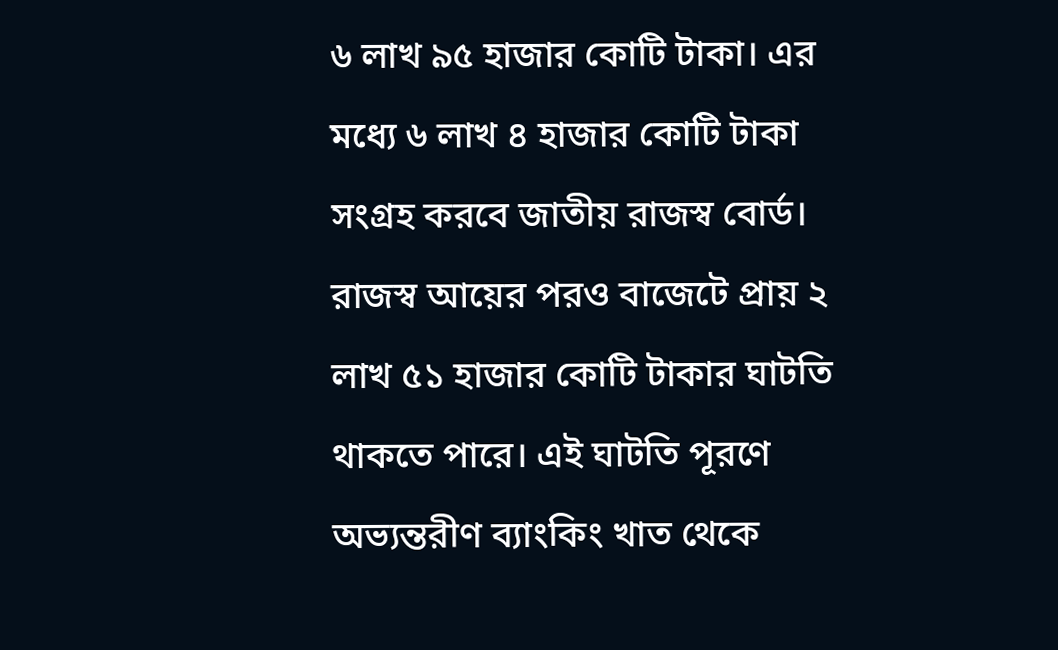৬ লাখ ৯৫ হাজার কোটি টাকা। এর মধ্যে ৬ লাখ ৪ হাজার কোটি টাকা সংগ্রহ করবে জাতীয় রাজস্ব বোর্ড। রাজস্ব আয়ের পরও বাজেটে প্রায় ২ লাখ ৫১ হাজার কোটি টাকার ঘাটতি থাকতে পারে। এই ঘাটতি পূরণে অভ্যন্তরীণ ব্যাংকিং খাত থেকে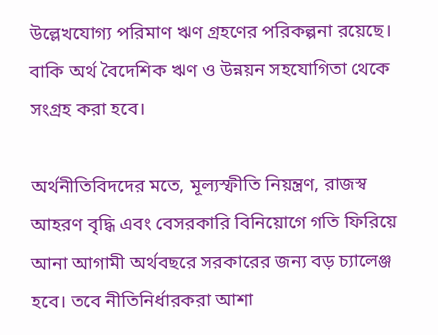উল্লেখযোগ্য পরিমাণ ঋণ গ্রহণের পরিকল্পনা রয়েছে। বাকি অর্থ বৈদেশিক ঋণ ও উন্নয়ন সহযোগিতা থেকে সংগ্রহ করা হবে।

অর্থনীতিবিদদের মতে, মূল্যস্ফীতি নিয়ন্ত্রণ, রাজস্ব আহরণ বৃদ্ধি এবং বেসরকারি বিনিয়োগে গতি ফিরিয়ে আনা আগামী অর্থবছরে সরকারের জন্য বড় চ্যালেঞ্জ হবে। তবে নীতিনির্ধারকরা আশা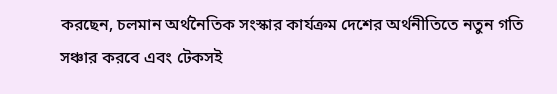করছেন, চলমান অর্থনৈতিক সংস্কার কার্যক্রম দেশের অর্থনীতিতে নতুন গতি সঞ্চার করবে এবং টেকসই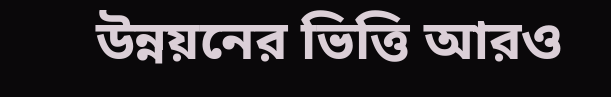উন্নয়নের ভিত্তি আরও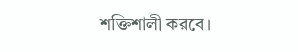শক্তিশালী করবে।